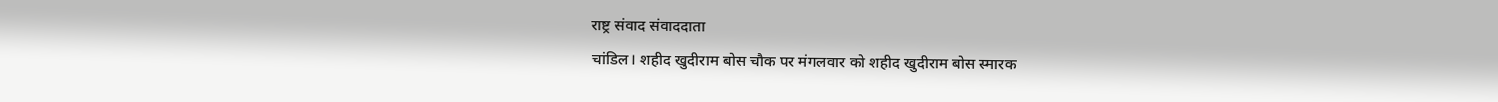राष्ट्र संवाद संवाददाता
चांडिल। शहीद खुदीराम बोस चौक पर मंगलवार को शहीद खुदीराम बोस स्मारक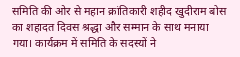समिति की ओर से महान क्रांतिकारी शहीद खुदीराम बोस का शहादत दिवस श्रद्धा और सम्मान के साथ मनाया गया। कार्यक्रम में समिति के सदस्यों ने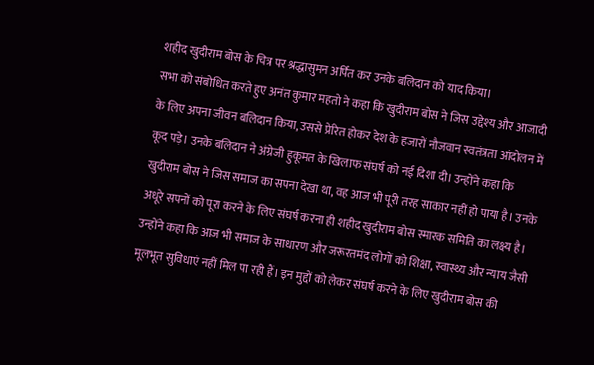शहीद खुदीराम बोस के चित्र पर श्रद्धासुमन अर्पित कर उनके बलिदान को याद किया।
सभा को संबोधित करते हुए अनंत कुमार महतो ने कहा कि खुदीराम बोस ने जिस उद्देश्य और आजादी के लिए अपना जीवन बलिदान किया, उससे प्रेरित होकर देश के हजारों नौजवान स्वतंत्रता आंदोलन में कूद पड़े। उनके बलिदान ने अंग्रेजी हुकूमत के खिलाफ संघर्ष को नई दिशा दी। उन्होंने कहा कि खुदीराम बोस ने जिस समाज का सपना देखा था, वह आज भी पूरी तरह साकार नहीं हो पाया है। उनके अधूरे सपनों को पूरा करने के लिए संघर्ष करना ही शहीद खुदीराम बोस स्मारक समिति का लक्ष्य है।
उन्होंने कहा कि आज भी समाज के साधारण और जरूरतमंद लोगों को शिक्षा, स्वास्थ्य और न्याय जैसी मूलभूत सुविधाएं नहीं मिल पा रही हैं। इन मुद्दों को लेकर संघर्ष करने के लिए खुदीराम बोस की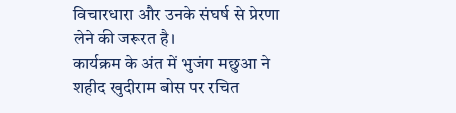विचारधारा और उनके संघर्ष से प्रेरणा लेने की जरूरत है।
कार्यक्रम के अंत में भुजंग मछुआ ने शहीद खुदीराम बोस पर रचित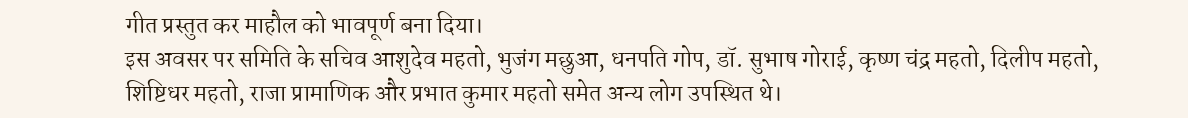गीत प्रस्तुत कर माहौल को भावपूर्ण बना दिया।
इस अवसर पर समिति के सचिव आशुदेव महतो, भुजंग मछुआ, धनपति गोप, डॉ. सुभाष गोराई, कृष्ण चंद्र महतो, दिलीप महतो, शिष्टिधर महतो, राजा प्रामाणिक और प्रभात कुमार महतो समेत अन्य लोग उपस्थित थे।